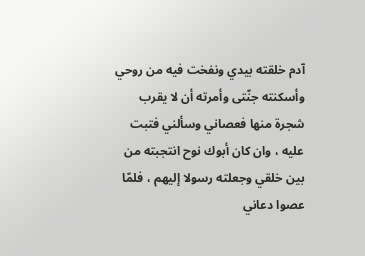آدم خلقته بيدي ونفخت فيه من روحي وأسكنته جنّتى وأمرته أن لا يقرب شجرة منها فعصاني وسألني فتبت عليه ، وان كان أبوك نوح انتجبته من بين خلقي وجعلته رسولا إليهم ، فلمّا عصوا دعاني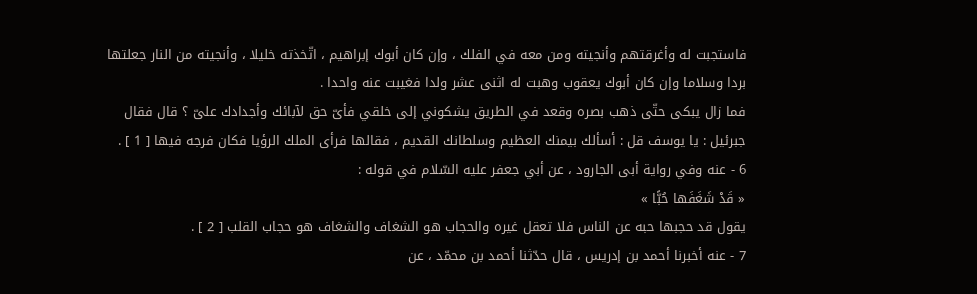فاستجبت له وأغرقتهم وأنجيته ومن معه في الفلك ، وإن كان أبوك إبراهيم ، اتّخذته خليلا ، وأنجيته من النار جعلتها بردا وسلاما وإن كان أبوك يعقوب وهبت له اثنى عشر ولدا فغيبت عنه واحدا .
فما زال يبكى حتّى ذهب بصره وقعد في الطريق يشكوني إلى خلقي فأىّ حق لآبائك وأجدادك علىّ ؟ قال فقال جبرئيل : يا يوسف قل : أسألك بيمنك العظيم وسلطانك القديم ، فقالها فرأى الملك الرؤيا فكان فرجه فيها [ 1 ] .
6 - عنه وفي رواية أبى الجارود ، عن أبي جعفر عليه السّلام في قوله :
« قَدْ شَغَفَها حُبًّا »
يقول قد حجبها حبه عن الناس فلا تعقل غيره والحجاب هو الشغاف والشغاف هو حجاب القلب [ 2 ] .
7 - عنه أخبرنا أحمد بن إدريس ، قال حدّثنا أحمد بن محمّد ، عن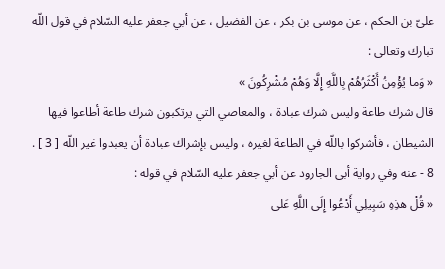علىّ بن الحكم ، عن موسى بن بكر ، عن الفضيل ، عن أبي جعفر عليه السّلام في قول اللّه تبارك وتعالى :
« وَما يُؤْمِنُ أَكْثَرُهُمْ بِاللَّهِ إِلَّا وَهُمْ مُشْرِكُونَ »
قال شرك طاعة وليس شرك عبادة ، والمعاصي التي يرتكبون شرك طاعة أطاعوا فيها الشيطان ، فأشركوا باللّه في الطاعة لغيره ، وليس بإشراك عبادة أن يعبدوا غير اللّه [ 3 ] .
8 - عنه وفي رواية أبى الجارود عن أبي جعفر عليه السّلام في قوله :
« قُلْ هذِهِ سَبِيلِي أَدْعُوا إِلَى اللَّهِ عَلى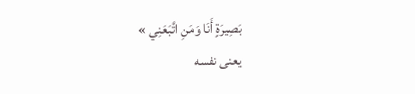بَصِيرَةٍ أَنَا وَمَنِ اتَّبَعَنِي »
يعنى نفسه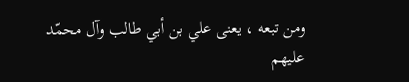ومن تبعه ، يعنى علي بن أبي طالب وآل محمّد عليهم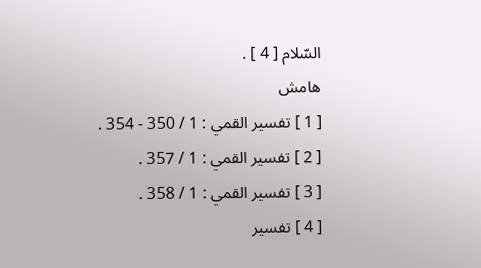السّلام [ 4 ] .
هامش
[ 1 ] تفسير القمي : 1 / 350 - 354 .
[ 2 ] تفسير القمي : 1 / 357 .
[ 3 ] تفسير القمي : 1 / 358 .
[ 4 ] تفسير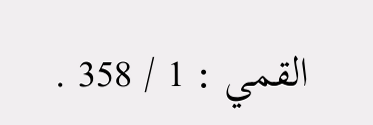القمي : 1 / 358 .